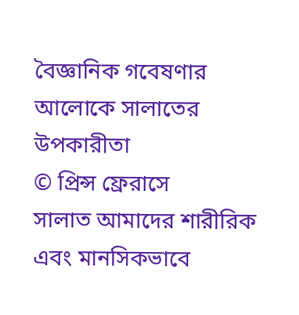বৈজ্ঞানিক গবেষণার আলোকে সালাতের উপকারীতা
© প্রিন্স ফ্রেরাসে
সালাত আমাদের শারীরিক এবং মানসিকভাবে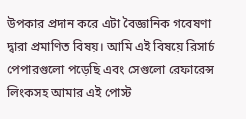উপকার প্রদান করে এটা বৈজ্ঞানিক গবেষণা দ্বারা প্রমাণিত বিষয়। আমি এই বিষয়ে রিসার্চ পেপারগুলো পড়েছি এবং সেগুলো রেফারেন্স লিংকসহ আমার এই পোস্ট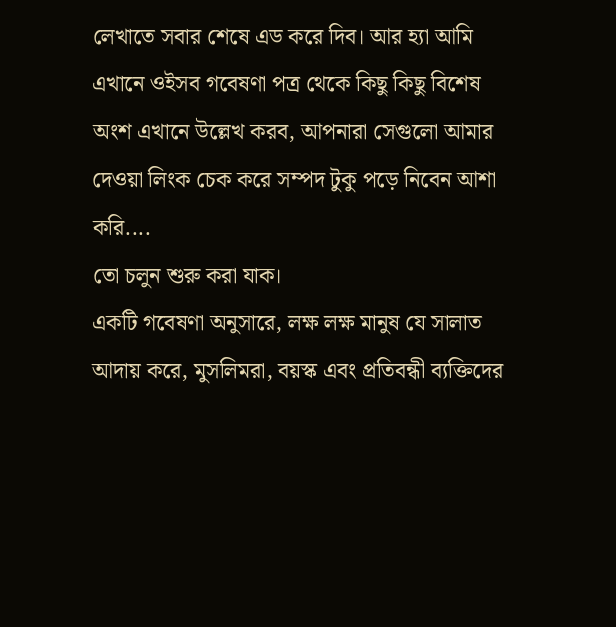লেখাতে সবার শেষে এড করে দিব। আর হ্যা আমি এখানে ওইসব গবেষণা পত্র থেকে কিছু কিছু বিশেষ অংশ এখানে উল্লেখ করব, আপনারা সেগুলো আমার দেওয়া লিংক চেক করে সম্পদ টুকু পড়ে নিবেন আশা করি....
তো চলুন শুরু করা যাক।
একটি গবেষণা অনুসারে, লক্ষ লক্ষ মানুষ যে সালাত আদায় করে, মুসলিমরা, বয়স্ক এবং প্রতিবন্ধী ব্যক্তিদের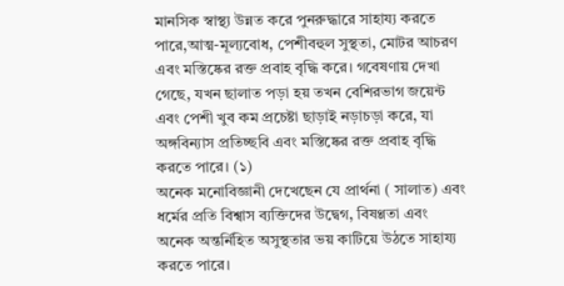মানসিক স্বাস্থ্য উন্নত করে পুনরুদ্ধারে সাহায্য করতে পারে,আত্ম-মূল্যবোধ, পেশীবহুল সুস্থতা, মোটর আচরণ এবং মস্তিষ্কের রক্ত প্রবাহ বৃদ্ধি করে। গবেষণায় দেখা গেছে, যখন ছালাত পড়া হয় তখন বেশিরভাগ জয়েন্ট এবং পেশী খুব কম প্রচেষ্টা ছাড়াই নড়াচড়া করে, যা অঙ্গবিন্যাস প্রতিচ্ছবি এবং মস্তিষ্কের রক্ত প্রবাহ বৃদ্ধি করতে পারে। (১)
অনেক মনোবিজ্ঞানী দেখেছেন যে প্রার্থনা ( সালাত) এবং ধর্মের প্রতি বিশ্বাস ব্যক্তিদের উদ্বেগ, বিষণ্ণতা এবং অনেক অন্তর্নিহিত অসুস্থতার ভয় কাটিয়ে উঠতে সাহায্য করতে পারে।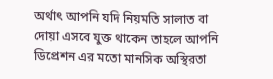অর্থাৎ আপনি যদি নিয়মতি সালাত বা দোয়া এসবে যুক্ত থাকেন তাহলে আপনি ডিপ্রেশন এর মতো মানসিক অস্থিরতা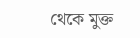থেকে মুক্ত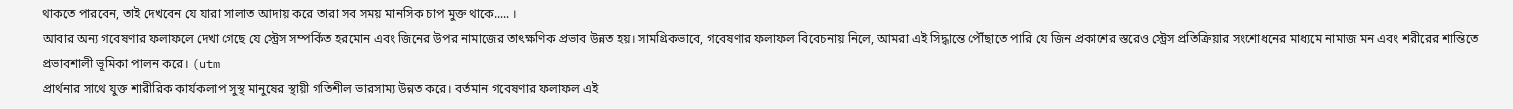থাকতে পারবেন, তাই দেখবেন যে যারা সালাত আদায় করে তারা সব সময় মানসিক চাপ মুক্ত থাকে..... ।
আবার অন্য গবেষণার ফলাফলে দেখা গেছে যে স্ট্রেস সম্পর্কিত হরমোন এবং জিনের উপর নামাজের তাৎক্ষণিক প্রভাব উন্নত হয়। সামগ্রিকভাবে, গবেষণার ফলাফল বিবেচনায় নিলে, আমরা এই সিদ্ধান্তে পৌঁছাতে পারি যে জিন প্রকাশের স্তরেও স্ট্রেস প্রতিক্রিয়ার সংশোধনের মাধ্যমে নামাজ মন এবং শরীরের শান্তিতে প্রভাবশালী ভূমিকা পালন করে। (utm
প্রার্থনার সাথে যুক্ত শারীরিক কার্যকলাপ সুস্থ মানুষের স্থায়ী গতিশীল ভারসাম্য উন্নত করে। বর্তমান গবেষণার ফলাফল এই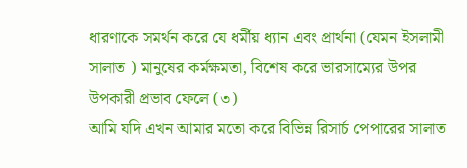ধারণাকে সমর্থন করে যে ধর্মীয় ধ্যান এবং প্রার্থনা (যেমন ইসলামী সালাত ) মানুষের কর্মক্ষমতা, বিশেষ করে ভারসাম্যের উপর উপকারী প্রভাব ফেলে (৩)
আমি যদি এখন আমার মতো করে বিভিন্ন রিসার্চ পেপারের সালাত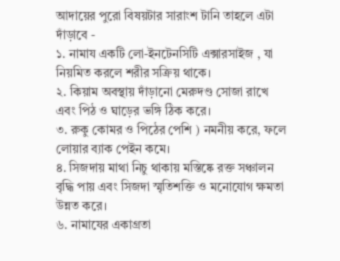আদায়ের পুরো বিষয়টার সারাংশ টানি তাহলে এটা দাঁড়াবে -
১. নামায একটি লো-ইনটেনসিটি এক্সারসাইজ , যা নিয়মিত করলে শরীর সক্রিয় থাকে।
২. কিয়াম অবস্থায় দাঁড়ানো মেরুদণ্ড সোজা রাখে এবং পিঠ ও ঘাড়ের ভঙ্গি ঠিক করে।
৩. রুকু কোমর ও পিঠের পেশি ) নমনীয় করে, ফলে লোয়ার ব্যাক পেইন কমে।
৪. সিজদায় মাথা নিচু থাকায় মস্তিষ্কে রক্ত সঞ্চালন বৃদ্ধি পায় এবং সিজদা স্মৃতিশক্তি ও মনোযোগ ক্ষমতা উন্নত করে।
৬. নামাযের একাগ্রতা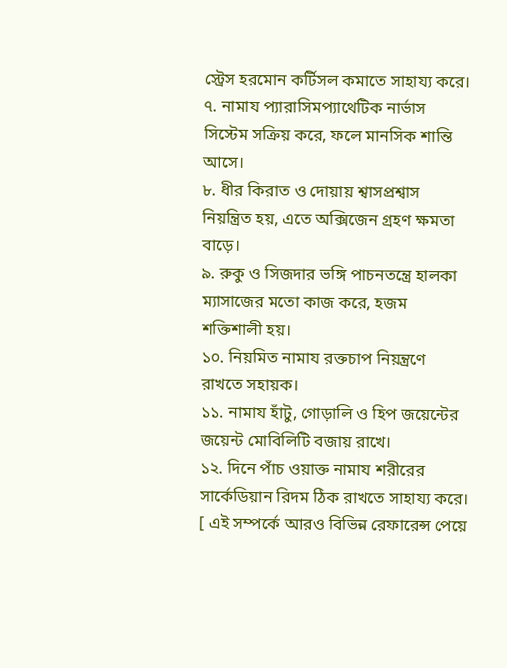স্ট্রেস হরমোন কর্টিসল কমাতে সাহায্য করে।
৭. নামায প্যারাসিমপ্যাথেটিক নার্ভাস সিস্টেম সক্রিয় করে, ফলে মানসিক শান্তি আসে।
৮. ধীর কিরাত ও দোয়ায় শ্বাসপ্রশ্বাস নিয়ন্ত্রিত হয়, এতে অক্সিজেন গ্রহণ ক্ষমতা বাড়ে।
৯. রুকু ও সিজদার ভঙ্গি পাচনতন্ত্রে হালকা ম্যাসাজের মতো কাজ করে, হজম শক্তিশালী হয়।
১০. নিয়মিত নামায রক্তচাপ নিয়ন্ত্রণে রাখতে সহায়ক।
১১. নামায হাঁটু, গোড়ালি ও হিপ জয়েন্টের জয়েন্ট মোবিলিটি বজায় রাখে।
১২. দিনে পাঁচ ওয়াক্ত নামায শরীরের সার্কেডিয়ান রিদম ঠিক রাখতে সাহায্য করে।
[ এই সম্পর্কে আরও বিভিন্ন রেফারেন্স পেয়ে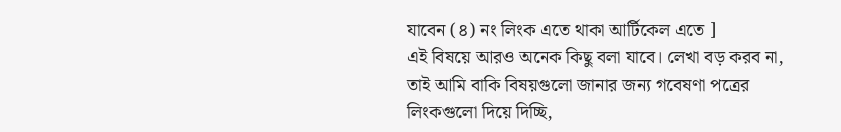যাবেন (৪) নং লিংক এতে থাকা আর্টিকেল এতে ]
এই বিষয়ে আরও অনেক কিছু বলা যাবে। লেখা বড় করব না, তাই আমি বাকি বিষয়গুলো জানার জন্য গবেষণা পত্রের লিংকগুলো দিয়ে দিচ্ছি,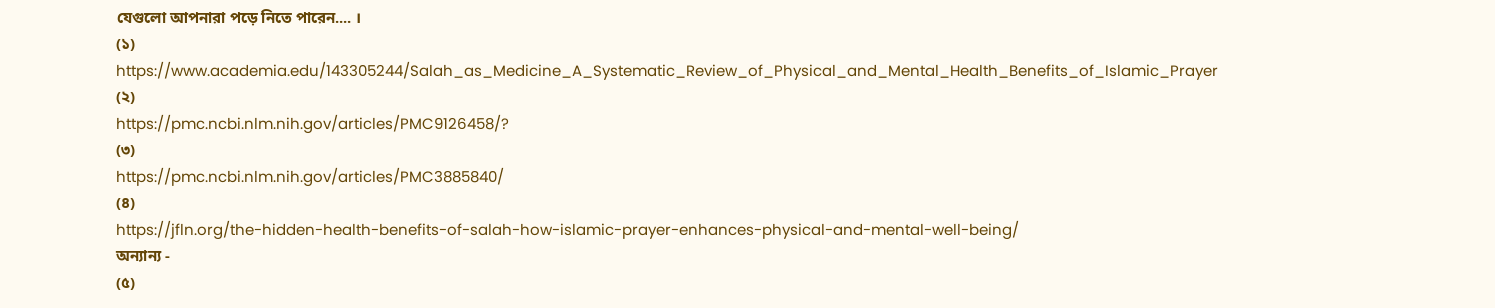যেগুলো আপনারা পড়ে নিতে পারেন.... ।
(১)
https://www.academia.edu/143305244/Salah_as_Medicine_A_Systematic_Review_of_Physical_and_Mental_Health_Benefits_of_Islamic_Prayer
(২)
https://pmc.ncbi.nlm.nih.gov/articles/PMC9126458/?
(৩)
https://pmc.ncbi.nlm.nih.gov/articles/PMC3885840/
(৪)
https://jfln.org/the-hidden-health-benefits-of-salah-how-islamic-prayer-enhances-physical-and-mental-well-being/
অন্যান্য -
(৫)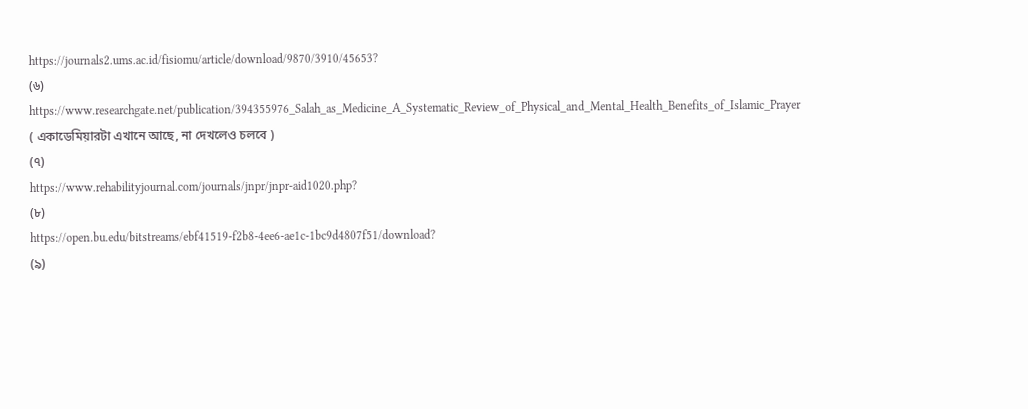https://journals2.ums.ac.id/fisiomu/article/download/9870/3910/45653?
(৬)
https://www.researchgate.net/publication/394355976_Salah_as_Medicine_A_Systematic_Review_of_Physical_and_Mental_Health_Benefits_of_Islamic_Prayer ( একাডেমিয়ারটা এখানে আছে, না দেখলেও চলবে )
(৭)
https://www.rehabilityjournal.com/journals/jnpr/jnpr-aid1020.php?
(৮)
https://open.bu.edu/bitstreams/ebf41519-f2b8-4ee6-ae1c-1bc9d4807f51/download?
(৯)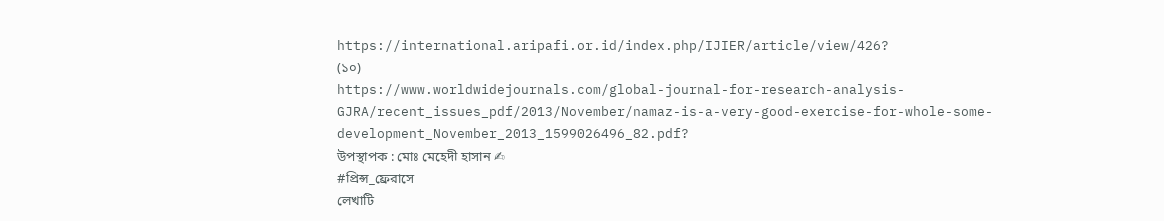https://international.aripafi.or.id/index.php/IJIER/article/view/426?
(১০)
https://www.worldwidejournals.com/global-journal-for-research-analysis-GJRA/recent_issues_pdf/2013/November/namaz-is-a-very-good-exercise-for-whole-some-development_November_2013_1599026496_82.pdf?
উপস্থাপক : মোঃ মেহেদী হাসান ✍
#প্রিন্স_ফ্রেরাসে
লেখাটি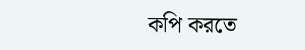কপি করতে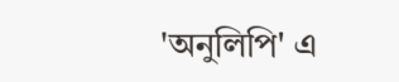'অনুলিপি' এ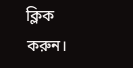ক্লিক করুন।